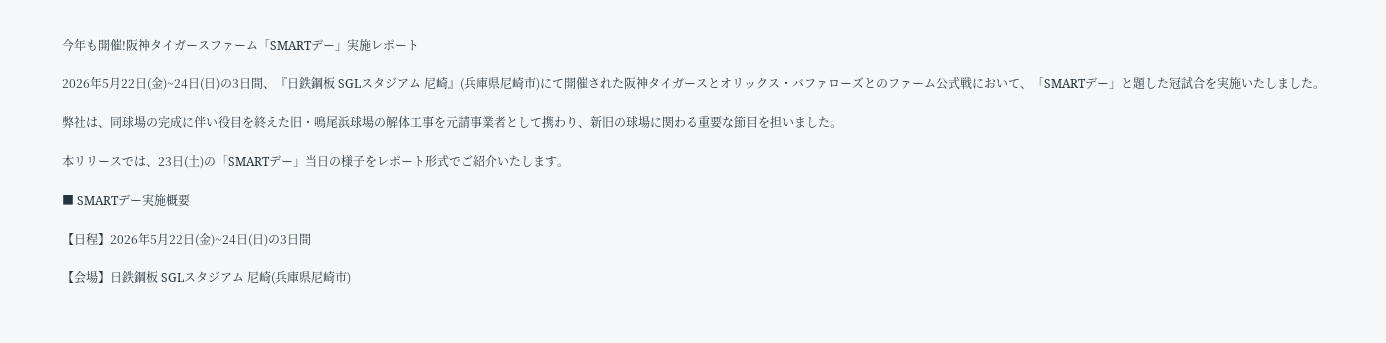今年も開催!阪神タイガースファーム「SMARTデー」実施レポート

2026年5月22日(金)~24日(日)の3日間、『日鉄鋼板 SGLスタジアム 尼崎』(兵庫県尼崎市)にて開催された阪神タイガースとオリックス・バファローズとのファーム公式戦において、「SMARTデー」と題した冠試合を実施いたしました。

弊社は、同球場の完成に伴い役目を終えた旧・鳴尾浜球場の解体工事を元請事業者として携わり、新旧の球場に関わる重要な節目を担いました。

本リリースでは、23日(土)の「SMARTデー」当日の様子をレポート形式でご紹介いたします。

■ SMARTデー実施概要

【日程】2026年5月22日(金)~24日(日)の3日間

【会場】日鉄鋼板 SGLスタジアム 尼崎(兵庫県尼崎市)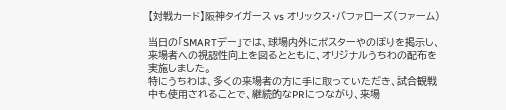【対戦カード】阪神タイガース vs オリックス・バファローズ(ファーム)

当日の「SMARTデー」では、球場内外にポスターやのぼりを掲示し、来場者への視認性向上を図るとともに、オリジナルうちわの配布を実施しました。
特にうちわは、多くの来場者の方に手に取っていただき、試合観戦中も使用されることで、継続的なPRにつながり、来場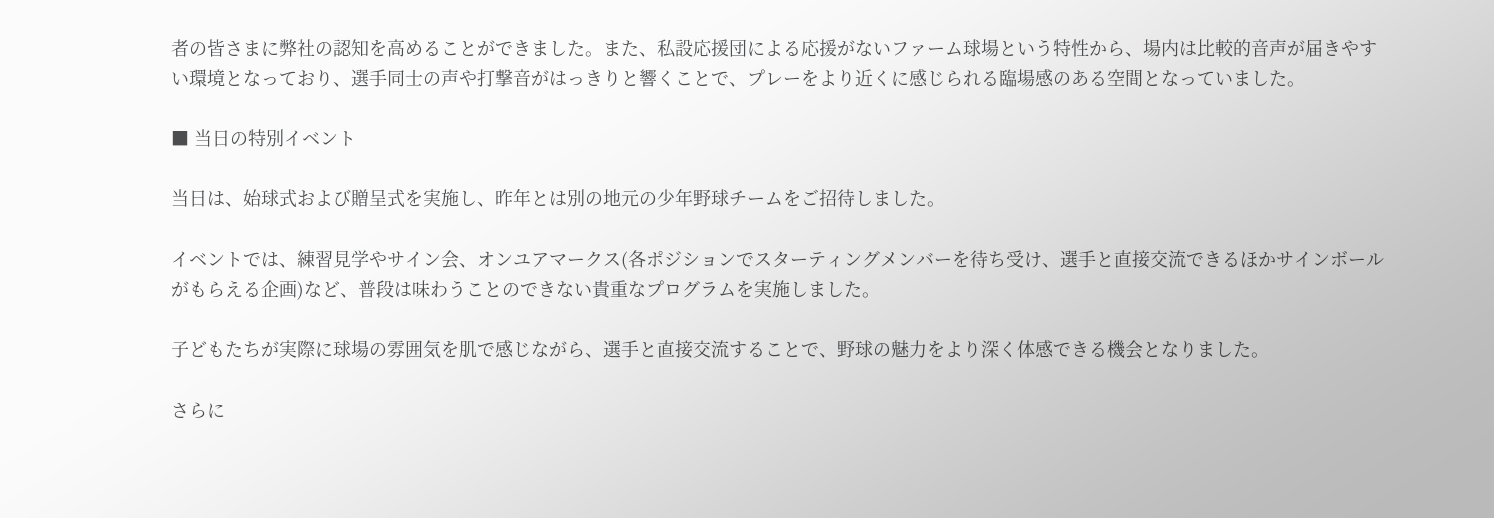者の皆さまに弊社の認知を高めることができました。また、私設応援団による応援がないファーム球場という特性から、場内は比較的音声が届きやすい環境となっており、選手同士の声や打撃音がはっきりと響くことで、プレーをより近くに感じられる臨場感のある空間となっていました。

■ 当日の特別イベント

当日は、始球式および贈呈式を実施し、昨年とは別の地元の少年野球チームをご招待しました。

イベントでは、練習見学やサイン会、オンユアマークス(各ポジションでスターティングメンバーを待ち受け、選手と直接交流できるほかサインボールがもらえる企画)など、普段は味わうことのできない貴重なプログラムを実施しました。

子どもたちが実際に球場の雰囲気を肌で感じながら、選手と直接交流することで、野球の魅力をより深く体感できる機会となりました。

さらに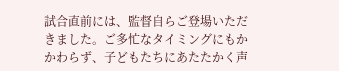試合直前には、監督自らご登場いただきました。ご多忙なタイミングにもかかわらず、子どもたちにあたたかく声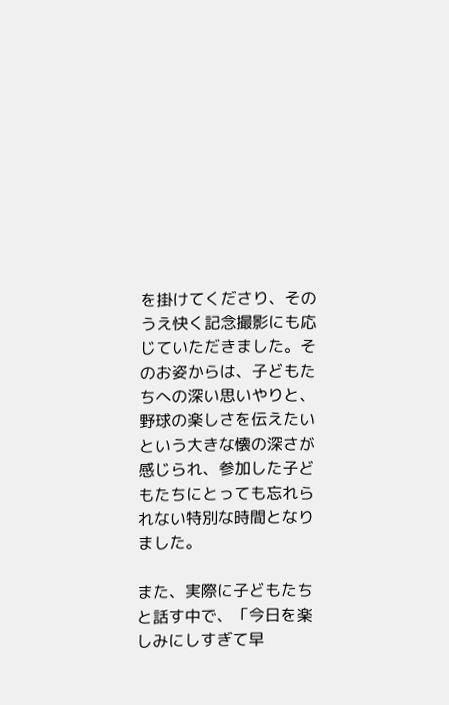を掛けてくださり、そのうえ快く記念撮影にも応じていただきました。そのお姿からは、子どもたちへの深い思いやりと、野球の楽しさを伝えたいという大きな懐の深さが感じられ、参加した子どもたちにとっても忘れられない特別な時間となりました。

また、実際に子どもたちと話す中で、「今日を楽しみにしすぎて早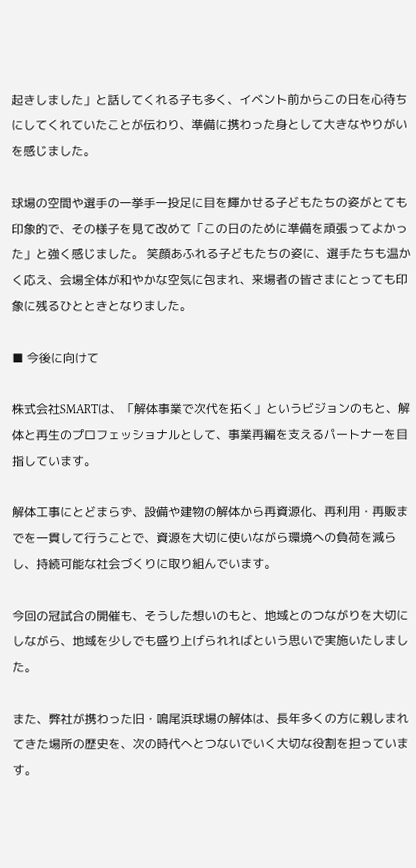起きしました」と話してくれる子も多く、イベント前からこの日を心待ちにしてくれていたことが伝わり、準備に携わった身として大きなやりがいを感じました。

球場の空間や選手の一挙手一投足に目を輝かせる子どもたちの姿がとても印象的で、その様子を見て改めて「この日のために準備を頑張ってよかった」と強く感じました。 笑顔あふれる子どもたちの姿に、選手たちも温かく応え、会場全体が和やかな空気に包まれ、来場者の皆さまにとっても印象に残るひとときとなりました。

■ 今後に向けて

株式会社SMARTは、「解体事業で次代を拓く」というビジョンのもと、解体と再生のプロフェッショナルとして、事業再編を支えるパートナーを目指しています。

解体工事にとどまらず、設備や建物の解体から再資源化、再利用・再販までを一貫して行うことで、資源を大切に使いながら環境への負荷を減らし、持続可能な社会づくりに取り組んでいます。

今回の冠試合の開催も、そうした想いのもと、地域とのつながりを大切にしながら、地域を少しでも盛り上げられればという思いで実施いたしました。

また、弊社が携わった旧・鳴尾浜球場の解体は、長年多くの方に親しまれてきた場所の歴史を、次の時代へとつないでいく大切な役割を担っています。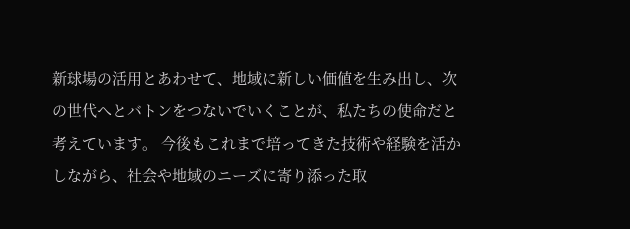新球場の活用とあわせて、地域に新しい価値を生み出し、次の世代へとバトンをつないでいくことが、私たちの使命だと考えています。 今後もこれまで培ってきた技術や経験を活かしながら、社会や地域のニーズに寄り添った取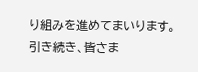り組みを進めてまいります。
引き続き、皆さま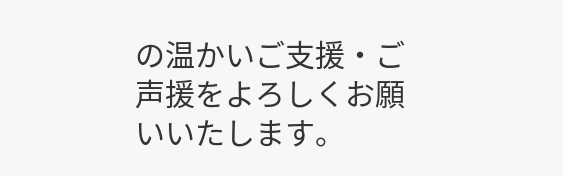の温かいご支援・ご声援をよろしくお願いいたします。